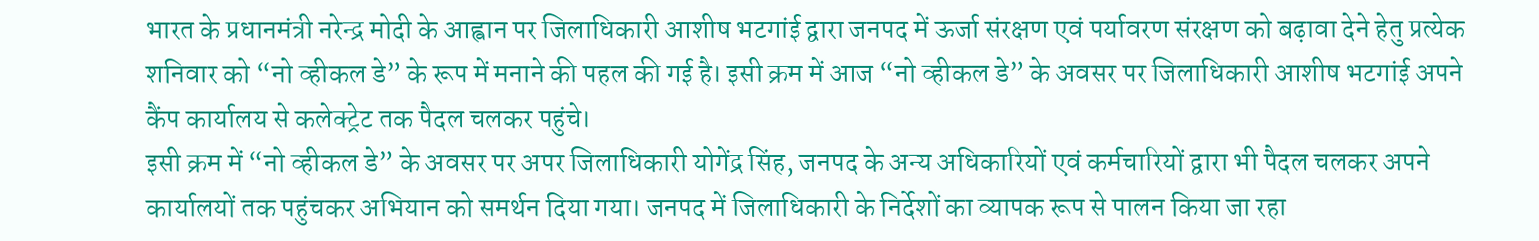भारत के प्रधानमंत्री नरेन्द्र मोदी के आह्वान पर जिलाधिकारी आशीष भटगांई द्वारा जनपद में ऊर्जा संरक्षण एवं पर्यावरण संरक्षण को बढ़ावा देने हेतु प्रत्येक शनिवार को “नो व्हीकल डे” के रूप में मनाने की पहल की गई है। इसी क्रम में आज “नो व्हीकल डे” के अवसर पर जिलाधिकारी आशीष भटगांई अपने कैंप कार्यालय से कलेक्ट्रेट तक पैदल चलकर पहुंचे।
इसी क्रम में “नो व्हीकल डे” के अवसर पर अपर जिलाधिकारी योगेंद्र सिंह, जनपद के अन्य अधिकारियों एवं कर्मचारियों द्वारा भी पैदल चलकर अपने कार्यालयों तक पहुंचकर अभियान को समर्थन दिया गया। जनपद में जिलाधिकारी के निर्देशों का व्यापक रूप से पालन किया जा रहा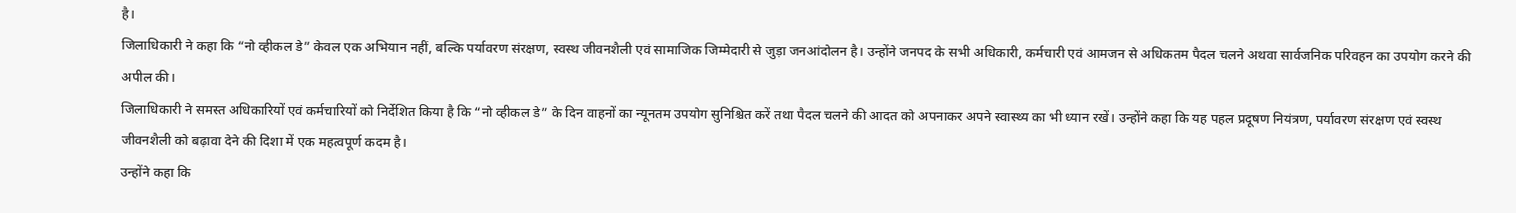है।
जिलाधिकारी ने कहा कि “नो व्हीकल डे” केवल एक अभियान नहीं, बल्कि पर्यावरण संरक्षण, स्वस्थ जीवनशैली एवं सामाजिक जिम्मेदारी से जुड़ा जनआंदोलन है। उन्होंने जनपद के सभी अधिकारी, कर्मचारी एवं आमजन से अधिकतम पैदल चलने अथवा सार्वजनिक परिवहन का उपयोग करने की अपील की।
जिलाधिकारी ने समस्त अधिकारियों एवं कर्मचारियों को निर्देशित किया है कि “नो व्हीकल डे” के दिन वाहनों का न्यूनतम उपयोग सुनिश्चित करें तथा पैदल चलने की आदत को अपनाकर अपने स्वास्थ्य का भी ध्यान रखें। उन्होंने कहा कि यह पहल प्रदूषण नियंत्रण, पर्यावरण संरक्षण एवं स्वस्थ जीवनशैली को बढ़ावा देने की दिशा में एक महत्वपूर्ण कदम है।
उन्होंने कहा कि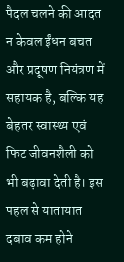पैदल चलने की आदत न केवल ईंधन बचत और प्रदूषण नियंत्रण में सहायक है, बल्कि यह बेहतर स्वास्थ्य एवं फिट जीवनशैली को भी बढ़ावा देती है। इस पहल से यातायात दबाव कम होने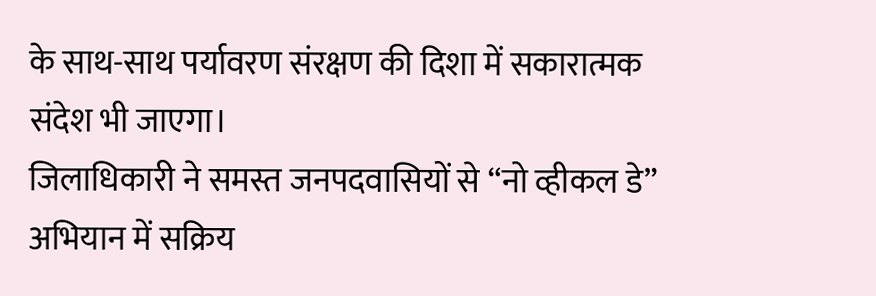के साथ-साथ पर्यावरण संरक्षण की दिशा में सकारात्मक संदेश भी जाएगा।
जिलाधिकारी ने समस्त जनपदवासियों से “नो व्हीकल डे” अभियान में सक्रिय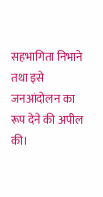सहभागिता निभाने तथा इसे जनआंदोलन का रूप देने की अपील की।